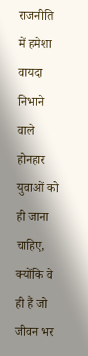राजनीति में हमेशा वायदा निभाने वाले होनहार युवाओं को ही जाना चाहिए, क्योंकि वे ही हैं जो जीवन भर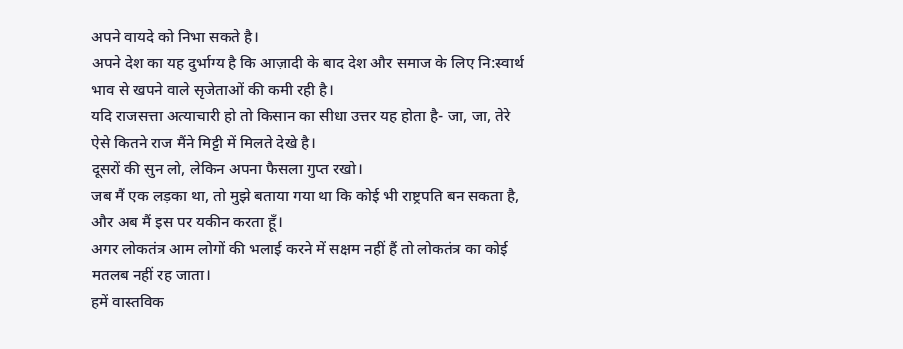अपने वायदे को निभा सकते है।
अपने देश का यह दुर्भाग्य है कि आज़ादी के बाद देश और समाज के लिए नि:स्वार्थ भाव से खपने वाले सृजेताओं की कमी रही है।
यदि राजसत्ता अत्याचारी हो तो किसान का सीधा उत्तर यह होता है- जा, जा, तेरे ऐसे कितने राज मैंने मिट्टी में मिलते देखे है।
दूसरों की सुन लो, लेकिन अपना फैसला गुप्त रखो।
जब मैं एक लड़का था, तो मुझे बताया गया था कि कोई भी राष्ट्रपति बन सकता है, और अब मैं इस पर यकीन करता हूँ।
अगर लोकतंत्र आम लोगों की भलाई करने में सक्षम नहीं हैं तो लोकतंत्र का कोई मतलब नहीं रह जाता।
हमें वास्तविक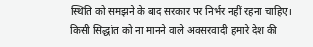स्थिति को समझने के बाद सरकार पर निर्भर नहीं रहना चाहिए।
किसी सिद्धांत को ना मानने वाले अवसरवादी हमारे देश की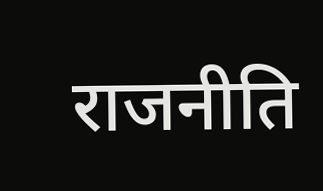राजनीति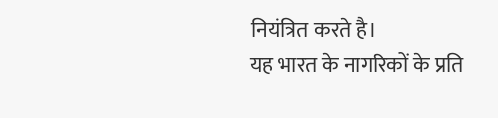नियंत्रित करते है।
यह भारत के नागरिकों के प्रति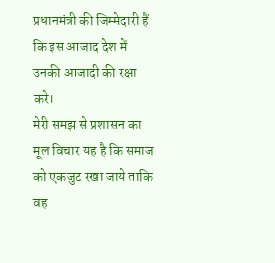प्रधानमंत्री की जिम्मेदारी हैं कि इस आजाद देश में उनकी आजादी की रक्षा करे।
मेरी समझ से प्रशासन का मूल विचार यह है कि समाज को एकजुट रखा जाये ताकि वह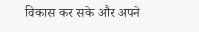विकास कर सके और अपने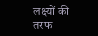लक्ष्यों की तरफ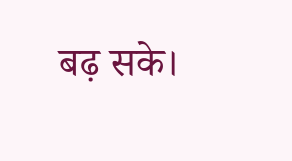बढ़ सके।